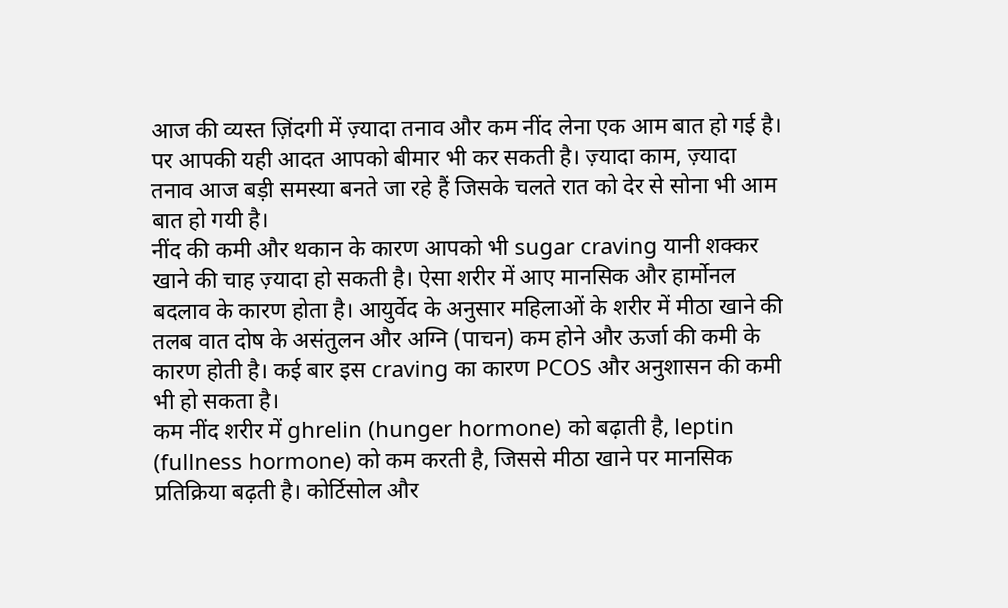आज की व्यस्त ज़िंदगी में ज़्यादा तनाव और कम नींद लेना एक आम बात हो गई है। पर आपकी यही आदत आपको बीमार भी कर सकती है। ज़्यादा काम, ज़्यादा तनाव आज बड़ी समस्या बनते जा रहे हैं जिसके चलते रात को देर से सोना भी आम बात हो गयी है।
नींद की कमी और थकान के कारण आपको भी sugar craving यानी शक्कर खाने की चाह ज़्यादा हो सकती है। ऐसा शरीर में आए मानसिक और हार्मोनल बदलाव के कारण होता है। आयुर्वेद के अनुसार महिलाओं के शरीर में मीठा खाने की तलब वात दोष के असंतुलन और अग्नि (पाचन) कम होने और ऊर्जा की कमी के कारण होती है। कई बार इस craving का कारण PCOS और अनुशासन की कमी भी हो सकता है।
कम नींद शरीर में ghrelin (hunger hormone) को बढ़ाती है, leptin (fullness hormone) को कम करती है, जिससे मीठा खाने पर मानसिक प्रतिक्रिया बढ़ती है। कोर्टिसोल और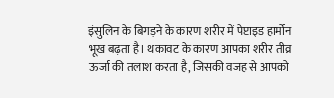इंसुलिन के बिगड़ने के कारण शरीर में पेप्टाइड हार्मोन भूख बढ़ता है। थकावट के कारण आपका शरीर तीव्र ऊर्जा की तलाश करता है, जिसकी वजह से आपको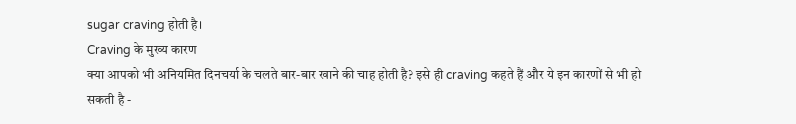sugar craving होती है।
Craving के मुख्य कारण
क्या आपको भी अनियमित दिनचर्या के चलते बार-बार खाने की चाह होती है? इसे ही craving कहते हैं और ये इन कारणों से भी हो सकती है -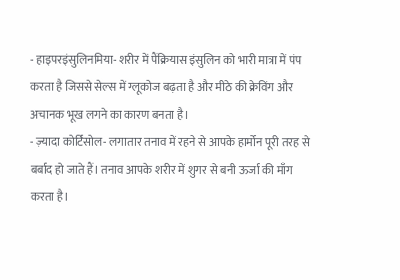- हाइपरइंसुलिनमिया- शरीर में पैंक्रियास इंसुलिन को भारी मात्रा में पंप करता है जिससे सेल्स में ग्लूकोज बढ़ता है और मीठे की क्रेविंग और अचानक भूख लगने का कारण बनता है।
- ज़्यादा कोर्टिसोल- लगातार तनाव में रहने से आपके हार्मोन पूरी तरह से बर्बाद हो जाते हैं। तनाव आपके शरीर में शुगर से बनी ऊर्जा की माँग करता है।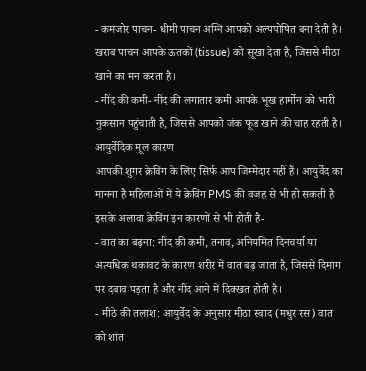- कमजोर पाचन- धीमी पाचन अग्नि आपको अल्पपोषित बना देती है। खराब पाचन आपके ऊतकों (tissue) को सूखा देता है, जिससे मीठा खाने का मन करता है।
- नींद की कमी- नींद की लगातार कमी आपके भूख हार्मोन को भारी नुकसान पहुंचाती है, जिससे आपको जंक फूड खाने की चाह रहती है।
आयुर्वेदिक मूल कारण
आपकी शुगर क्रेविंग के लिए सिर्फ आप जिम्मेदार नहीं हैं। आयुर्वेद का मानना है महिलाओं में ये क्रेविंग PMS की वजह से भी हो सकती है इसके अलावा क्रेविंग इन कारणों से भी होती है-
- वात का बढ़ना: नींद की कमी, तनाव, अनियमित दिनचर्या या अत्यधिक थकावट के कारण शरीर में वात बढ़ जाता है, जिससे दिमाग पर दबाव पड़ता है और नींद आने में दिक्खत होती है।
- मीठे की तलाश: आयुर्वेद के अनुसार मीठा स्वाद (मधुर रस) वात को शांत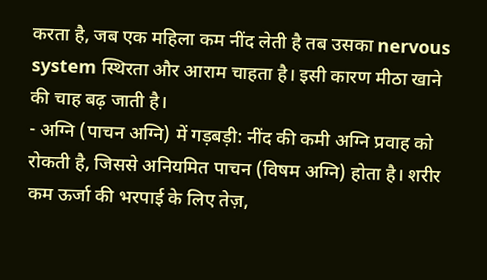करता है, जब एक महिला कम नींद लेती है तब उसका nervous system स्थिरता और आराम चाहता है। इसी कारण मीठा खाने की चाह बढ़ जाती है।
- अग्नि (पाचन अग्नि) में गड़बड़ी: नींद की कमी अग्नि प्रवाह को रोकती है, जिससे अनियमित पाचन (विषम अग्नि) होता है। शरीर कम ऊर्जा की भरपाई के लिए तेज़,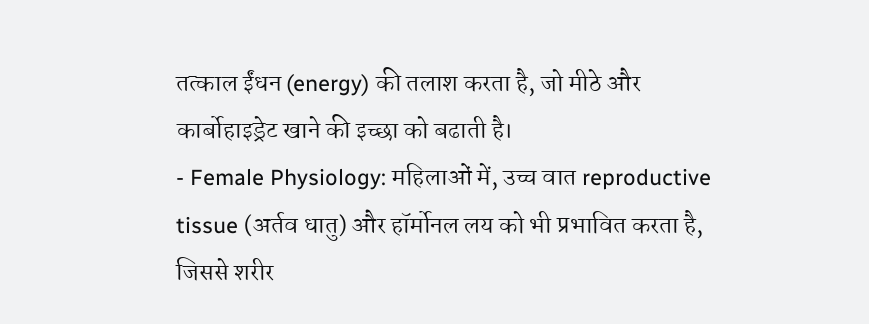तत्काल ईंधन (energy) की तलाश करता है, जो मीठे और कार्बोहाइड्रेट खाने की इच्छा को बढाती है।
- Female Physiology: महिलाओं में, उच्च वात reproductive tissue (अर्तव धातु) और हॉर्मोनल लय को भी प्रभावित करता है, जिससे शरीर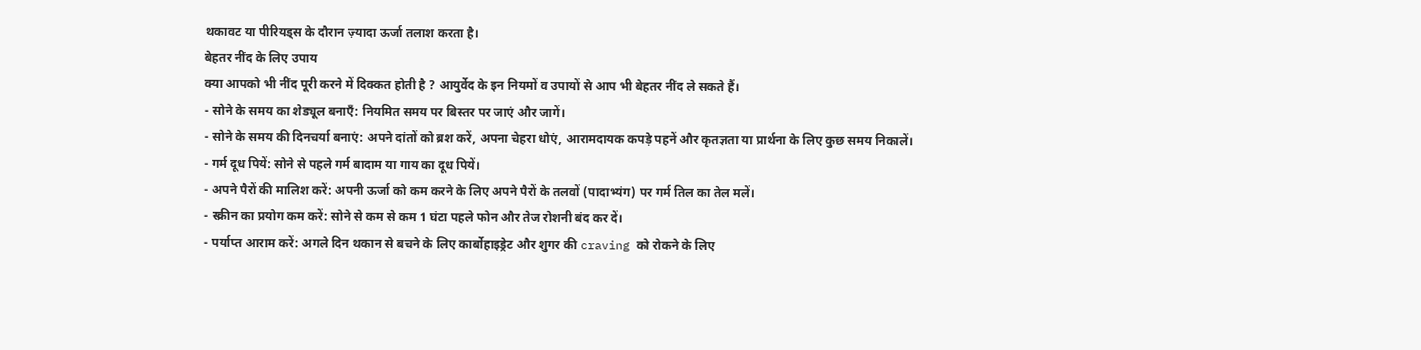थकावट या पीरियड्स के दौरान ज़्यादा ऊर्जा तलाश करता है।
बेहतर नींद के लिए उपाय
क्या आपको भी नींद पूरी करने में दिक्कत होती है ? आयुर्वेद के इन नियमों व उपायों से आप भी बेहतर नींद ले सकते हैं।
- सोने के समय का शेड्यूल बनाएँ: नियमित समय पर बिस्तर पर जाएं और जागें।
- सोने के समय की दिनचर्या बनाएं: अपने दांतों को ब्रश करें, अपना चेहरा धोएं, आरामदायक कपड़े पहनें और कृतज्ञता या प्रार्थना के लिए कुछ समय निकालें।
- गर्म दूध पियें: सोने से पहले गर्म बादाम या गाय का दूध पियें।
- अपने पैरों की मालिश करें: अपनी ऊर्जा को कम करने के लिए अपने पैरों के तलवों (पादाभ्यंग) पर गर्म तिल का तेल मलें।
- स्क्रीन का प्रयोग कम करें: सोने से कम से कम 1 घंटा पहले फोन और तेज रोशनी बंद कर दें।
- पर्याप्त आराम करें: अगले दिन थकान से बचने के लिए कार्बोहाइड्रेट और शुगर की craving को रोकने के लिए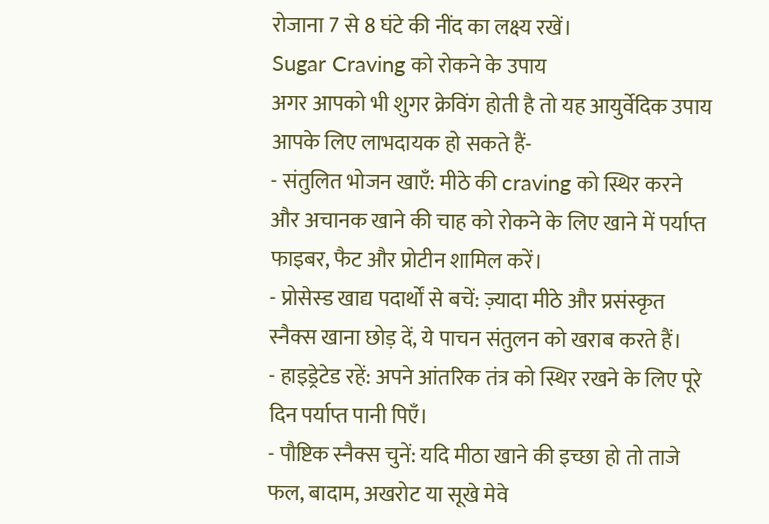रोजाना 7 से 8 घंटे की नींद का लक्ष्य रखें।
Sugar Craving को रोकने के उपाय
अगर आपको भी शुगर क्रेविंग होती है तो यह आयुर्वेदिक उपाय आपके लिए लाभदायक हो सकते हैं-
- संतुलित भोजन खाएँ: मीठे की craving को स्थिर करने और अचानक खाने की चाह को रोकने के लिए खाने में पर्याप्त फाइबर, फैट और प्रोटीन शामिल करें।
- प्रोसेस्ड खाद्य पदार्थों से बचें: ज़्यादा मीठे और प्रसंस्कृत स्नैक्स खाना छोड़ दें, ये पाचन संतुलन को खराब करते हैं।
- हाइड्रेटेड रहें: अपने आंतरिक तंत्र को स्थिर रखने के लिए पूरे दिन पर्याप्त पानी पिएँ।
- पौष्टिक स्नैक्स चुनें: यदि मीठा खाने की इच्छा हो तो ताजे फल, बादाम, अखरोट या सूखे मेवे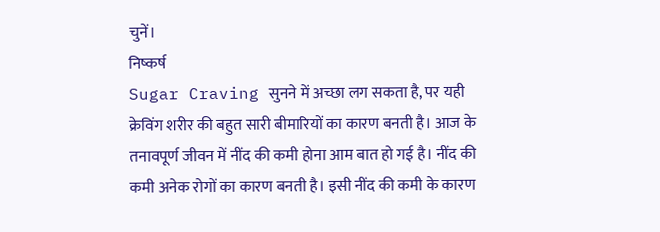चुनें।
निष्कर्ष
Sugar Craving सुनने में अच्छा लग सकता है, पर यही क्रेविंग शरीर की बहुत सारी बीमारियों का कारण बनती है। आज के तनावपूर्ण जीवन में नींद की कमी होना आम बात हो गई है। नींद की कमी अनेक रोगों का कारण बनती है। इसी नींद की कमी के कारण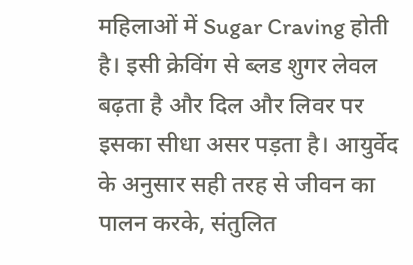महिलाओं में Sugar Craving होती है। इसी क्रेविंग से ब्लड शुगर लेवल बढ़ता है और दिल और लिवर पर इसका सीधा असर पड़ता है। आयुर्वेद के अनुसार सही तरह से जीवन का पालन करके, संतुलित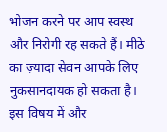भोजन करने पर आप स्वस्थ और निरोगी रह सकते हैं। मीठे का ज़्यादा सेवन आपके लिए नुकसानदायक हो सकता है। इस विषय में और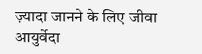ज़्यादा जानने के लिए जीवा आयुर्वेदा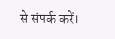से संपर्क करें।